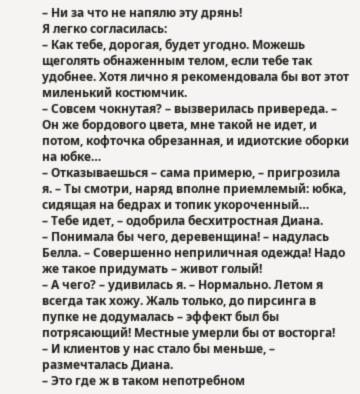– Ни за что не напялю эту дрянь!
Я легко согласилась:
– Как тебе, дорогая, будет угодно. Можешь щеголять обнаженным телом, если тебе так удобнее. Хотя лично я рекомендовала бы вот этот миленький костюмчик.
– Совсем чокнутая? – вызверилась привереда. – Он же бордового цвета, мне такой не идет, и потом, кофточка обрезанная, и идиотские оборки на юбке…
– Отказываешься – сама примерю, – пригрозила я. – Ты смотри, наряд вполне приемлемый: юбка, сидящая на бедрах и топик укороченный…
– Тебе идет, – одобрила бесхитростная Диана.
– Понимала бы чего, деревенщина! – надулась Белла. – Совершенно неприличная одежда! Надо же такое придумать – живот голый!
– А чего? – удивилась я. – Нормально. Летом я всегда так хожу. Жаль только, до пирсинга в пупке не додумалась – эффект был бы потрясающий! Местные умерли бы от восторга!
– И клиентов у нас стало бы меньше, – размечталась Диана.
– Это где ж в таком непотребном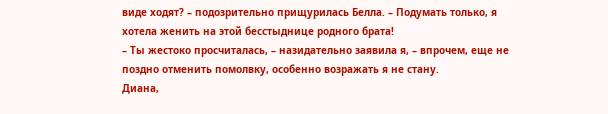виде ходят? – подозрительно прищурилась Белла. – Подумать только, я хотела женить на этой бесстыднице родного брата!
– Ты жестоко просчиталась, – назидательно заявила я, – впрочем, еще не поздно отменить помолвку, особенно возражать я не стану.
Диана,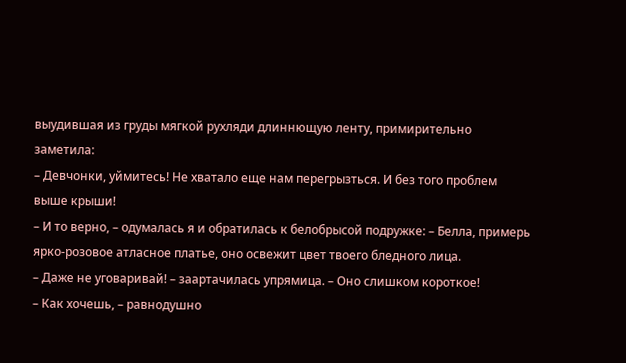выудившая из груды мягкой рухляди длиннющую ленту, примирительно заметила:
– Девчонки, уймитесь! Не хватало еще нам перегрызться. И без того проблем выше крыши!
– И то верно, – одумалась я и обратилась к белобрысой подружке: – Белла, примерь ярко-розовое атласное платье, оно освежит цвет твоего бледного лица.
– Даже не уговаривай! – заартачилась упрямица. – Оно слишком короткое!
– Как хочешь, – равнодушно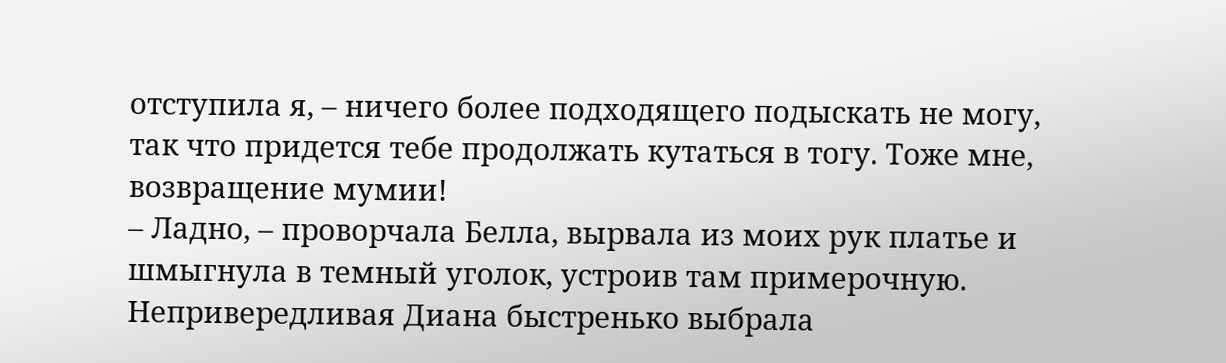отступила я, – ничего более подходящего подыскать не могу, так что придется тебе продолжать кутаться в тогу. Тоже мне, возвращение мумии!
– Ладно, – проворчала Белла, вырвала из моих рук платье и шмыгнула в темный уголок, устроив там примерочную.
Непривередливая Диана быстренько выбрала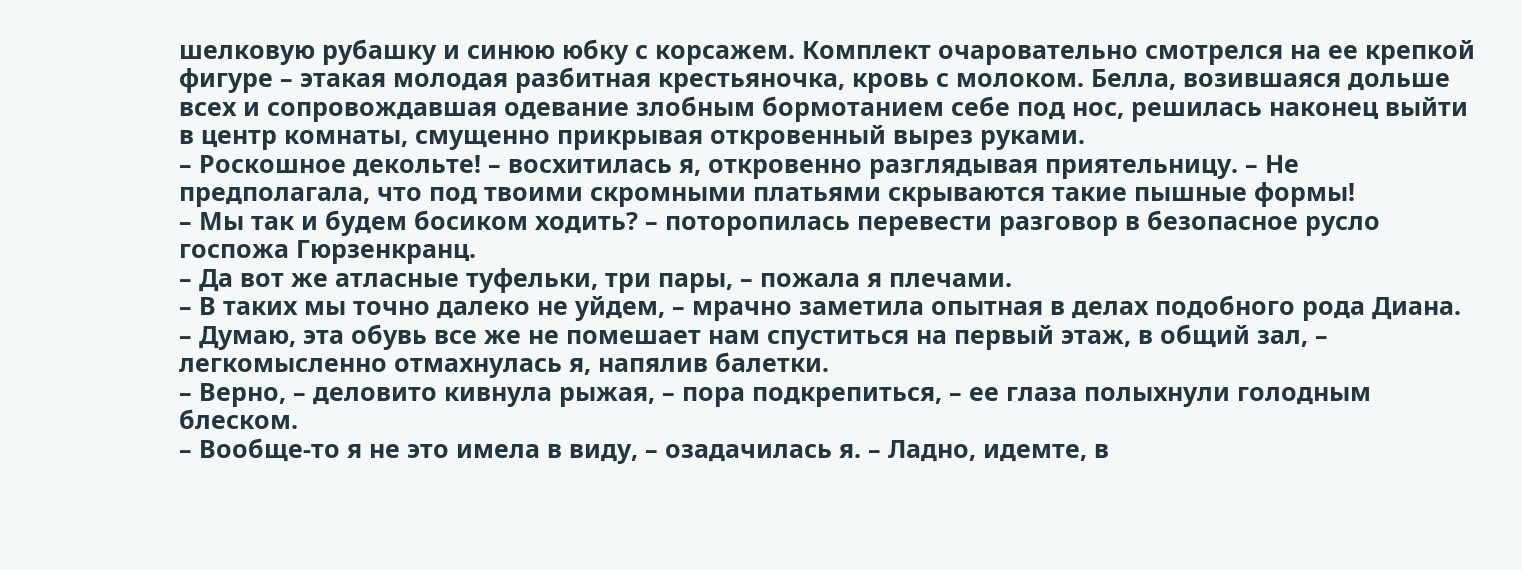шелковую рубашку и синюю юбку с корсажем. Комплект очаровательно смотрелся на ее крепкой фигуре – этакая молодая разбитная крестьяночка, кровь с молоком. Белла, возившаяся дольше всех и сопровождавшая одевание злобным бормотанием себе под нос, решилась наконец выйти в центр комнаты, смущенно прикрывая откровенный вырез руками.
– Роскошное декольте! – восхитилась я, откровенно разглядывая приятельницу. – Не предполагала, что под твоими скромными платьями скрываются такие пышные формы!
– Мы так и будем босиком ходить? – поторопилась перевести разговор в безопасное русло госпожа Гюрзенкранц.
– Да вот же атласные туфельки, три пары, – пожала я плечами.
– В таких мы точно далеко не уйдем, – мрачно заметила опытная в делах подобного рода Диана.
– Думаю, эта обувь все же не помешает нам спуститься на первый этаж, в общий зал, – легкомысленно отмахнулась я, напялив балетки.
– Верно, – деловито кивнула рыжая, – пора подкрепиться, – ее глаза полыхнули голодным блеском.
– Вообще-то я не это имела в виду, – озадачилась я. – Ладно, идемте, в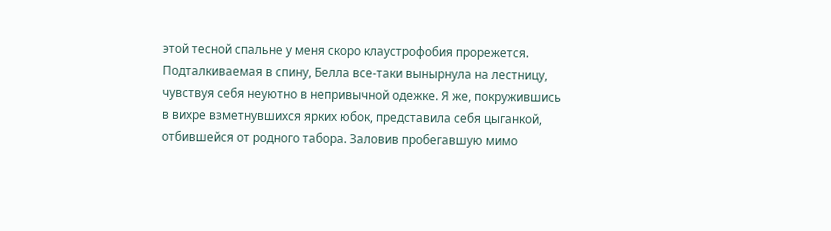этой тесной спальне у меня скоро клаустрофобия прорежется.
Подталкиваемая в спину, Белла все-таки вынырнула на лестницу, чувствуя себя неуютно в непривычной одежке. Я же, покружившись в вихре взметнувшихся ярких юбок, представила себя цыганкой, отбившейся от родного табора. Заловив пробегавшую мимо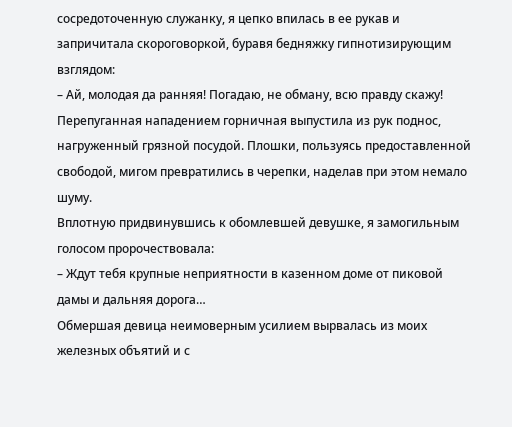сосредоточенную служанку, я цепко впилась в ее рукав и запричитала скороговоркой, буравя бедняжку гипнотизирующим взглядом:
– Ай, молодая да ранняя! Погадаю, не обману, всю правду скажу!
Перепуганная нападением горничная выпустила из рук поднос, нагруженный грязной посудой. Плошки, пользуясь предоставленной свободой, мигом превратились в черепки, наделав при этом немало шуму.
Вплотную придвинувшись к обомлевшей девушке, я замогильным голосом пророчествовала:
– Ждут тебя крупные неприятности в казенном доме от пиковой дамы и дальняя дорога…
Обмершая девица неимоверным усилием вырвалась из моих железных объятий и с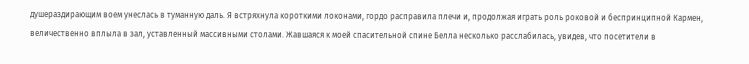душераздирающим воем унеслась в туманную даль. Я встряхнула короткими локонами, гордо расправила плечи и, продолжая играть роль роковой и беспринципной Кармен, величественно вплыла в зал, уставленный массивными столами. Жавшаяся к моей спасительной спине Белла несколько расслабилась, увидев, что посетители в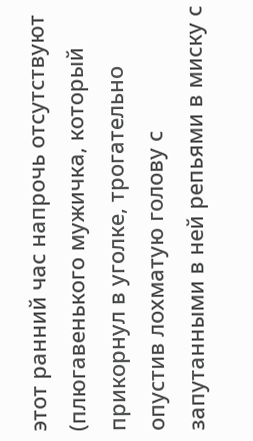этот ранний час напрочь отсутствуют (плюгавенького мужичка, который прикорнул в уголке, трогательно опустив лохматую голову с запутанными в ней репьями в миску с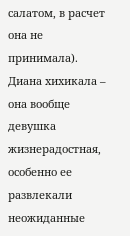салатом, в расчет она не принимала). Диана хихикала – она вообще девушка жизнерадостная, особенно ее развлекали неожиданные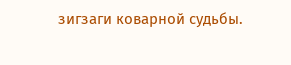зигзаги коварной судьбы.